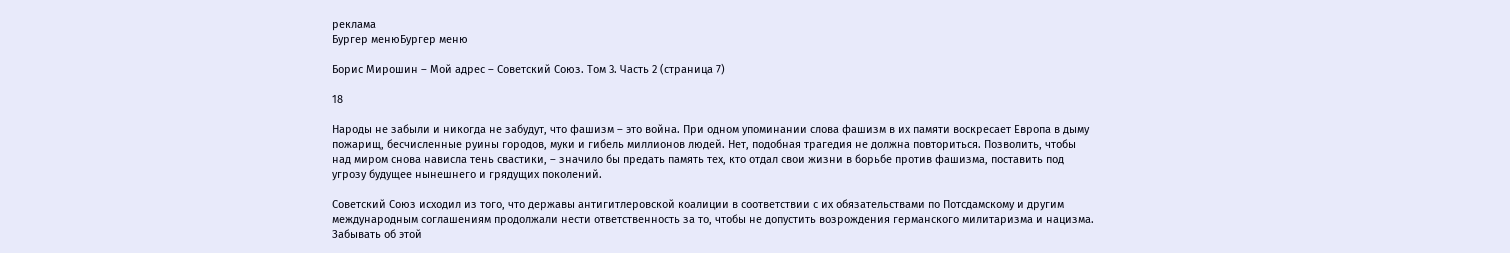реклама
Бургер менюБургер меню

Борис Мирошин – Мой адрес – Советский Союз. Том 3. Часть 2 (страница 7)

18

Народы не забыли и никогда не забудут, что фашизм – это война. При одном упоминании слова фашизм в их памяти воскресает Европа в дыму пожарищ, бесчисленные руины городов, муки и гибель миллионов людей. Нет, подобная трагедия не должна повториться. Позволить, чтобы над миром снова нависла тень свастики, – значило бы предать память тех, кто отдал свои жизни в борьбе против фашизма, поставить под угрозу будущее нынешнего и грядущих поколений.

Советский Союз исходил из того, что державы антигитлеровской коалиции в соответствии с их обязательствами по Потсдамскому и другим международным соглашениям продолжали нести ответственность за то, чтобы не допустить возрождения германского милитаризма и нацизма. Забывать об этой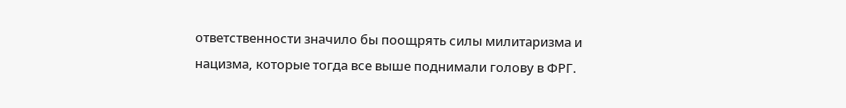ответственности значило бы поощрять силы милитаризма и нацизма, которые тогда все выше поднимали голову в ФРГ.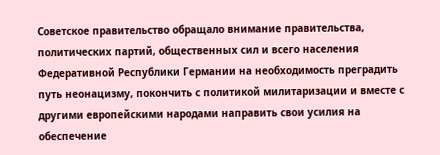Советское правительство обращало внимание правительства, политических партий, общественных сил и всего населения Федеративной Республики Германии на необходимость преградить путь неонацизму, покончить с политикой милитаризации и вместе с другими европейскими народами направить свои усилия на обеспечение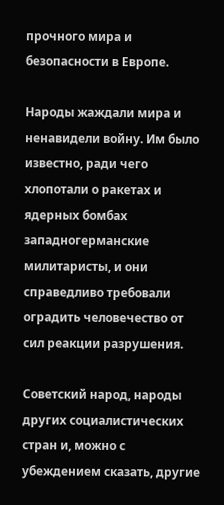прочного мира и безопасности в Европе.

Народы жаждали мира и ненавидели войну. Им было известно, ради чего хлопотали о ракетах и ядерных бомбах западногерманские милитаристы, и они справедливо требовали оградить человечество от сил реакции разрушения.

Советский народ, народы других социалистических стран и, можно с убеждением сказать, другие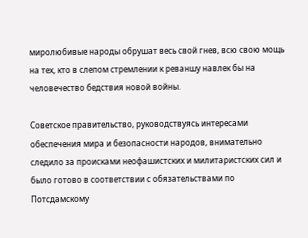миролюбивые народы обрушат весь свой гнев, всю свою мощь на тех, кто в слепом стремлении к реваншу навлек бы на человечество бедствия новой войны.

Советское правительство, руководствуясь интересами обеспечения мира и безопасности народов, внимательно следило за происками неофашистских и милитаристских сил и было готово в соответствии с обязательствами по Потсдамскому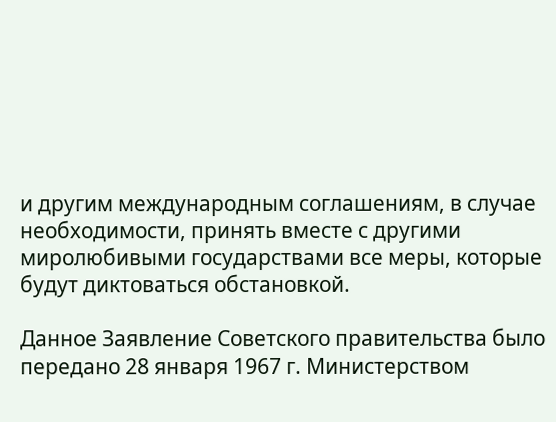и другим международным соглашениям, в случае необходимости, принять вместе с другими миролюбивыми государствами все меры, которые будут диктоваться обстановкой.

Данное Заявление Советского правительства было передано 28 января 1967 г. Министерством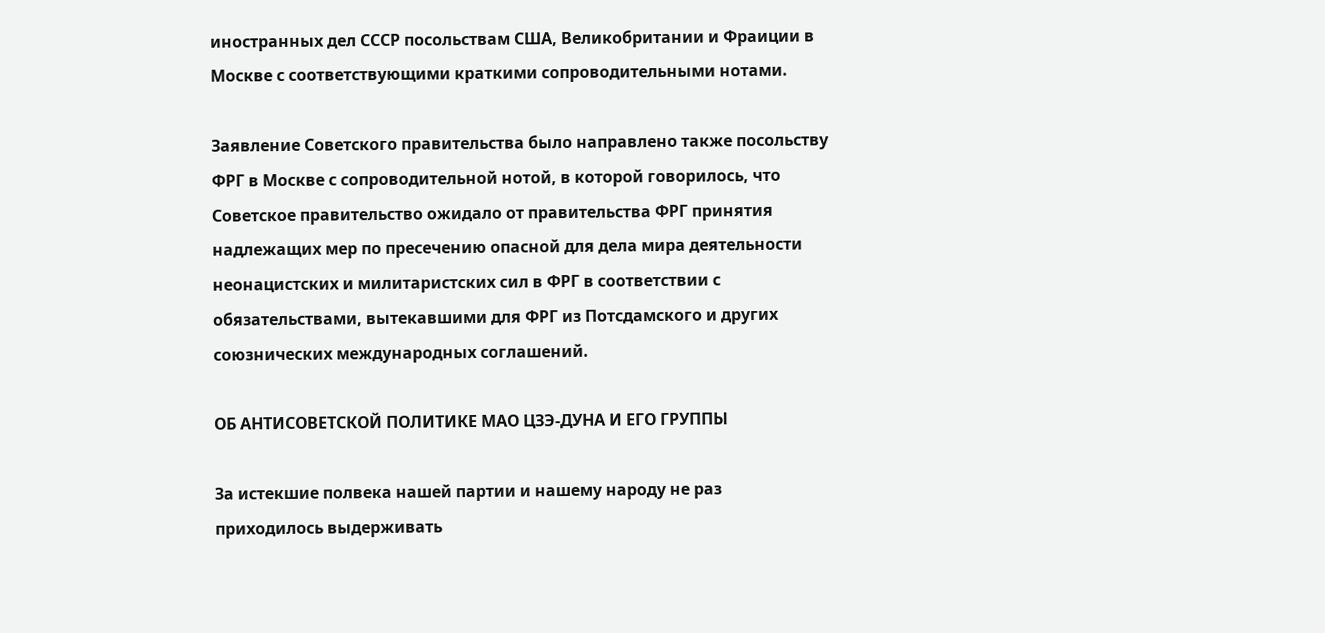иностранных дел СССР посольствам США, Великобритании и Фраиции в Москве с соответствующими краткими сопроводительными нотами.

Заявление Советского правительства было направлено также посольству ФРГ в Москве с сопроводительной нотой, в которой говорилось, что Советское правительство ожидало от правительства ФРГ принятия надлежащих мер по пресечению опасной для дела мира деятельности неонацистских и милитаристских сил в ФРГ в соответствии с обязательствами, вытекавшими для ФРГ из Потсдамского и других союзнических международных соглашений.

ОБ АНТИСОВЕТСКОЙ ПОЛИТИКЕ МАО ЦЗЭ-ДУНА И ЕГО ГРУППЫ

За истекшие полвека нашей партии и нашему народу не раз приходилось выдерживать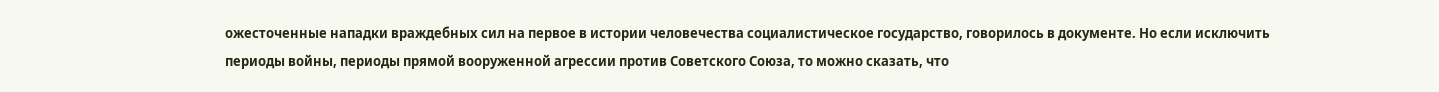ожесточенные нападки враждебных сил на первое в истории человечества социалистическое государство, говорилось в документе. Но если исключить периоды войны, периоды прямой вооруженной агрессии против Советского Союза, то можно сказать, что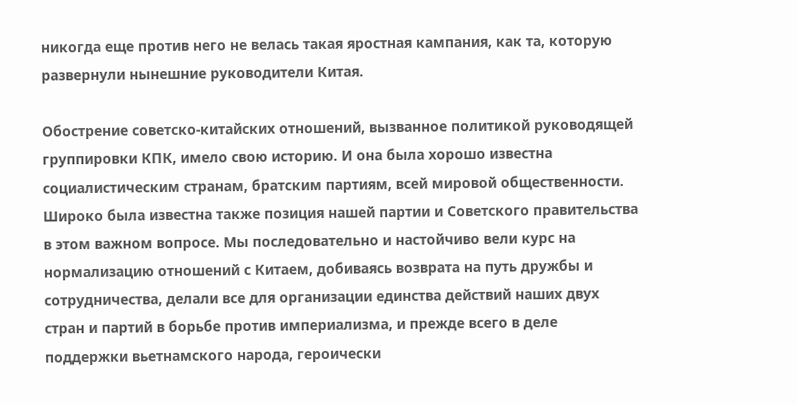никогда еще против него не велась такая яростная кампания, как та, которую развернули нынешние руководители Китая.

Обострение советско-китайских отношений, вызванное политикой руководящей группировки КПК, имело свою историю. И она была хорошо известна социалистическим странам, братским партиям, всей мировой общественности. Широко была известна также позиция нашей партии и Советского правительства в этом важном вопросе. Мы последовательно и настойчиво вели курс на нормализацию отношений с Китаем, добиваясь возврата на путь дружбы и сотрудничества, делали все для организации единства действий наших двух стран и партий в борьбе против империализма, и прежде всего в деле поддержки вьетнамского народа, героически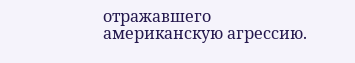отражавшего американскую агрессию.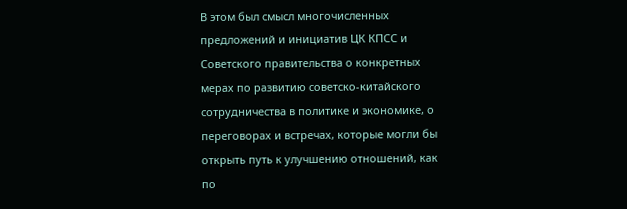В этом был смысл многочисленных предложений и инициатив ЦК КПСС и Советского правительства о конкретных мерах по развитию советско-китайского сотрудничества в политике и экономике, о переговорах и встречах, которые могли бы открыть путь к улучшению отношений, как по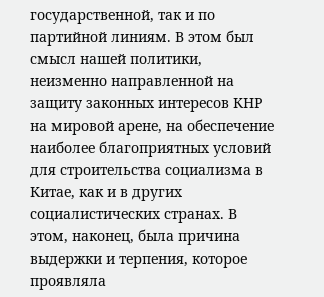государственной, так и по партийной линиям. В этом был смысл нашей политики, неизменно направленной на защиту законных интересов КНР на мировой арене, на обеспечение наиболее благоприятных условий для строительства социализма в Китае, как и в других социалистических странах. В этом, наконец, была причина выдержки и терпения, которое проявляла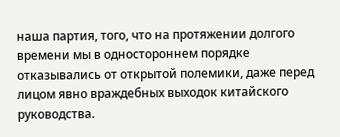наша партия, того, что на протяжении долгого времени мы в одностороннем порядке отказывались от открытой полемики, даже перед лицом явно враждебных выходок китайского руководства.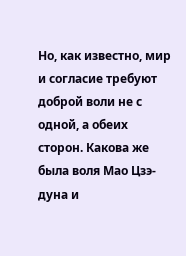Но, как известно, мир и согласие требуют доброй воли не с одной, а обеих сторон. Какова же была воля Мао Цзэ-дуна и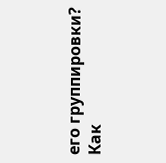его группировки? Как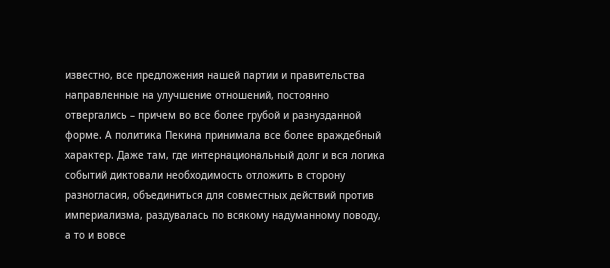известно, все предложения нашей партии и правительства направленные на улучшение отношений, постоянно отвергались – причем во все более грубой и разнузданной форме. А политика Пекина принимала все более враждебный характер. Даже там, где интернациональный долг и вся логика событий диктовали необходимость отложить в сторону разногласия, объединиться для совместных действий против империализма, раздувалась по всякому надуманному поводу, а то и вовсе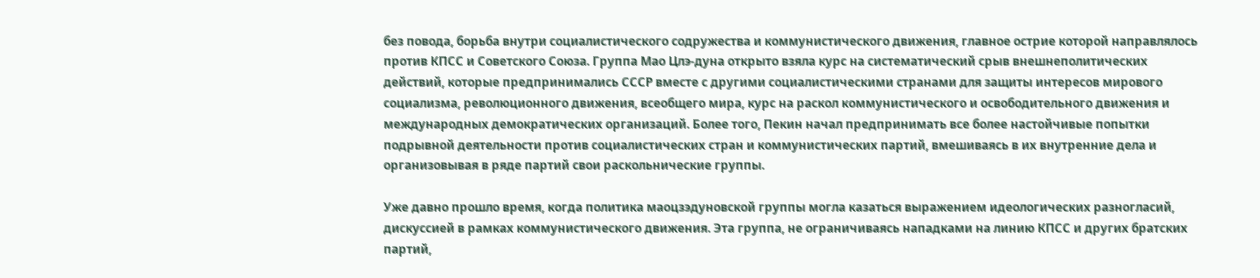без повода, борьба внутри социалистического содружества и коммунистического движения, главное острие которой направлялось против КПСС и Советского Союза. Группа Мао Цлэ-дуна открыто взяла курс на систематический срыв внешнеполитических действий, которые предпринимались СССР вместе с другими социалистическими странами для защиты интересов мирового социализма, революционного движения, всеобщего мира, курс на раскол коммунистического и освободительного движения и международных демократических организаций. Более того, Пекин начал предпринимать все более настойчивые попытки подрывной деятельности против социалистических стран и коммунистических партий, вмешиваясь в их внутренние дела и организовывая в ряде партий свои раскольнические группы.

Уже давно прошло время, когда политика маоцзэдуновской группы могла казаться выражением идеологических разногласий, дискуссией в рамках коммунистического движения. Эта группа, не ограничиваясь нападками на линию КПСС и других братских партий,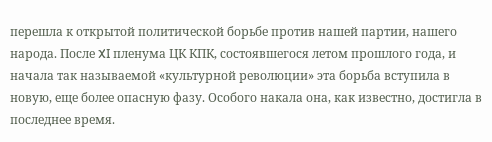перешла к открытой политической борьбе против нашей партии, нашего народа. После XI пленума ЦК КПК, состоявшегося летом прошлого года, и начала так называемой «культурной революции» эта борьба вступила в новую, еще более опасную фазу. Особого накала она, как известно, достигла в последнее время.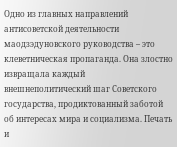Одно из главных направлений антисоветской деятельности маодзэдуновского руководства – это клеветническая пропаганда. Она злостно извращала каждый внешнеполитический шаг Советского государства, продиктованный заботой об интересах мира и социализма. Печать и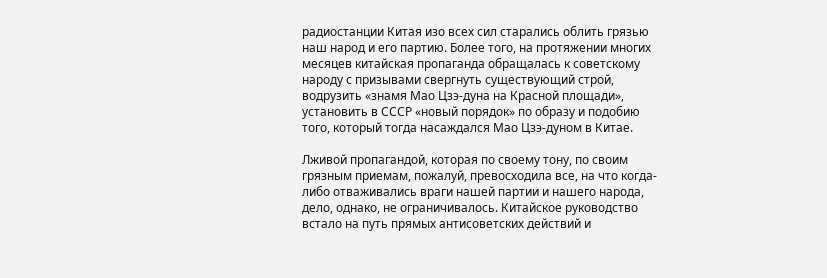радиостанции Китая изо всех сил старались облить грязью наш народ и его партию. Более того, на протяжении многих месяцев китайская пропаганда обращалась к советскому народу с призывами свергнуть существующий строй, водрузить «знамя Мао Цзэ-дуна на Красной площади», установить в СССР «новый порядок» по образу и подобию того, который тогда насаждался Мао Цзэ-дуном в Китае.

Лживой пропагандой, которая по своему тону, по своим грязным приемам, пожалуй, превосходила все, на что когда-либо отваживались враги нашей партии и нашего народа, дело, однако, не ограничивалось. Китайское руководство встало на путь прямых антисоветских действий и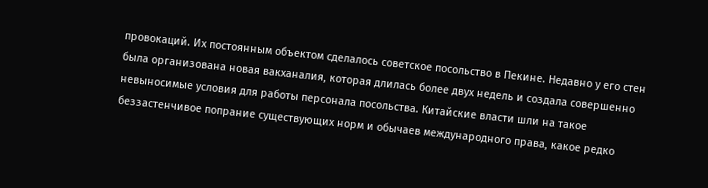провокаций. Их постоянным объектом сделалось советское посольство в Пекине. Недавно у его стен была организована новая вакханалия, которая длилась более двух недель и создала совершенно невыносимые условия для работы персонала посольства. Китайские власти шли на такое беззастенчивое попрание существующих норм и обычаев международного права, какое редко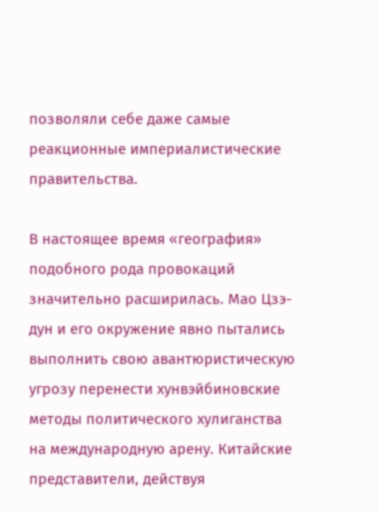позволяли себе даже самые реакционные империалистические правительства.

В настоящее время «география» подобного рода провокаций значительно расширилась. Мао Цзэ-дун и его окружение явно пытались выполнить свою авантюристическую угрозу перенести хунвэйбиновские методы политического хулиганства на международную арену. Китайские представители, действуя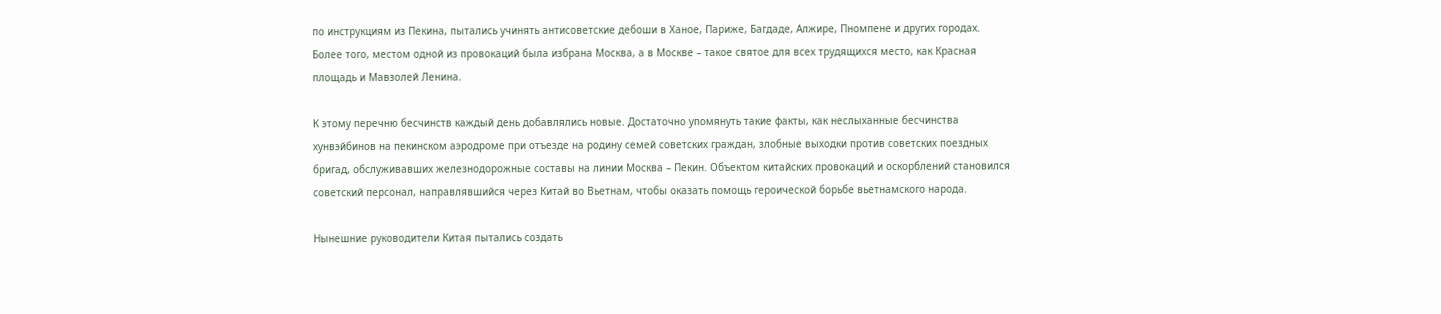по инструкциям из Пекина, пытались учинять антисоветские дебоши в Ханое, Париже, Багдаде, Алжире, Пномпене и других городах. Более того, местом одной из провокаций была избрана Москва, а в Москве – такое святое для всех трудящихся место, как Красная площадь и Мавзолей Ленина.

К этому перечню бесчинств каждый день добавлялись новые. Достаточно упомянуть такие факты, как неслыханные бесчинства хунвэйбинов на пекинском аэродроме при отъезде на родину семей советских граждан, злобные выходки против советских поездных бригад, обслуживавших железнодорожные составы на линии Москва – Пекин. Объектом китайских провокаций и оскорблений становился советский персонал, направлявшийся через Китай во Вьетнам, чтобы оказать помощь героической борьбе вьетнамского народа.

Нынешние руководители Китая пытались создать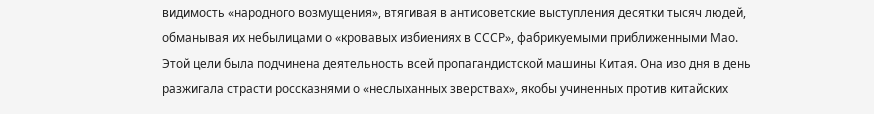видимость «народного возмущения», втягивая в антисоветские выступления десятки тысяч людей, обманывая их небылицами о «кровавых избиениях в СССР», фабрикуемыми приближенными Мао. Этой цели была подчинена деятельность всей пропагандистской машины Китая. Она изо дня в день разжигала страсти россказнями о «неслыханных зверствах», якобы учиненных против китайских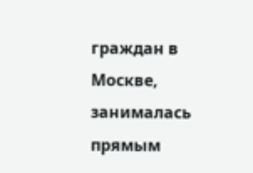граждан в Москве, занималась прямым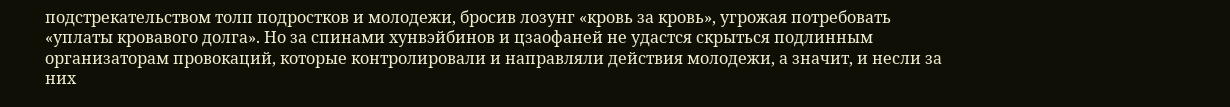подстрекательством толп подростков и молодежи, бросив лозунг «кровь за кровь», угрожая потребовать «уплаты кровавого долга». Но за спинами хунвэйбинов и цзаофаней не удастся скрыться подлинным организаторам провокаций, которые контролировали и направляли действия молодежи, а значит, и несли за них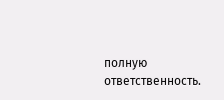полную ответственность.